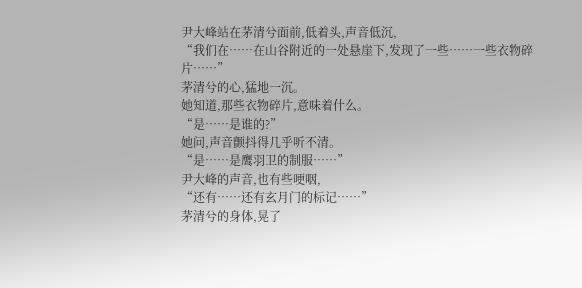尹大峰站在茅清兮面前,低着头,声音低沉,
“我们在……在山谷附近的一处悬崖下,发现了一些……一些衣物碎片……”
茅清兮的心,猛地一沉。
她知道,那些衣物碎片,意味着什么。
“是……是谁的?”
她问,声音颤抖得几乎听不清。
“是……是鹰羽卫的制服……”
尹大峰的声音,也有些哽咽,
“还有……还有玄月门的标记……”
茅清兮的身体,晃了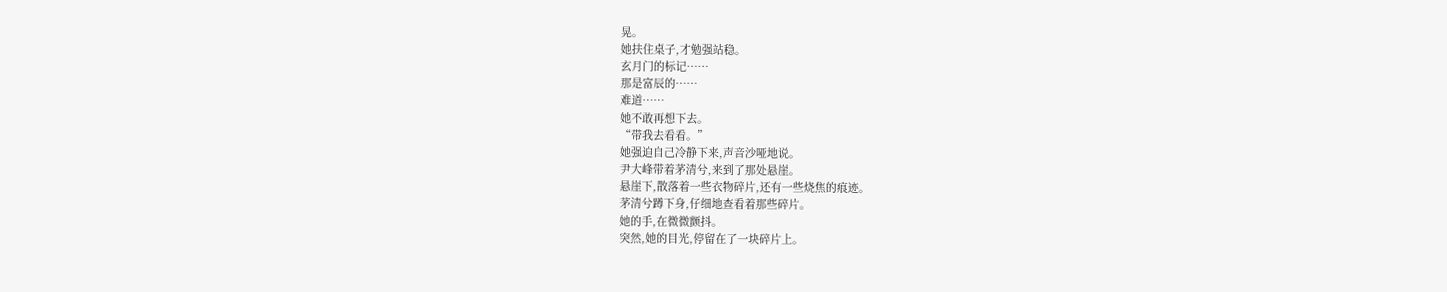晃。
她扶住桌子,才勉强站稳。
玄月门的标记……
那是富辰的……
难道……
她不敢再想下去。
“带我去看看。”
她强迫自己冷静下来,声音沙哑地说。
尹大峰带着茅清兮,来到了那处悬崖。
悬崖下,散落着一些衣物碎片,还有一些烧焦的痕迹。
茅清兮蹲下身,仔细地查看着那些碎片。
她的手,在微微颤抖。
突然,她的目光,停留在了一块碎片上。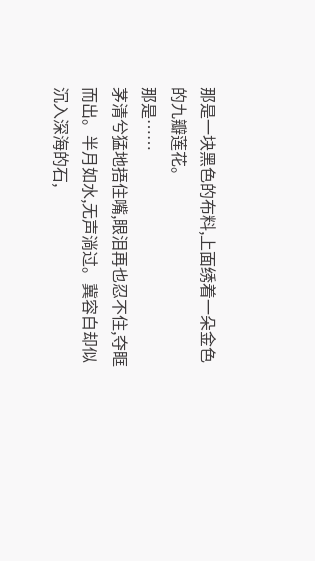那是一块黑色的布料,上面绣着一朵金色的九瓣莲花。
那是……
茅清兮猛地捂住嘴,眼泪再也忍不住,夺眶而出。半月如水,无声淌过。冀容白却似沉入深海的石,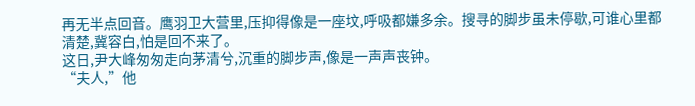再无半点回音。鹰羽卫大营里,压抑得像是一座坟,呼吸都嫌多余。搜寻的脚步虽未停歇,可谁心里都清楚,冀容白,怕是回不来了。
这日,尹大峰匆匆走向茅清兮,沉重的脚步声,像是一声声丧钟。
“夫人,”他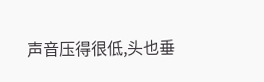声音压得很低,头也垂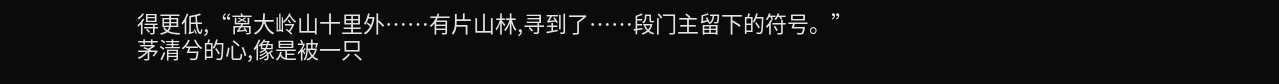得更低,“离大岭山十里外……有片山林,寻到了……段门主留下的符号。”
茅清兮的心,像是被一只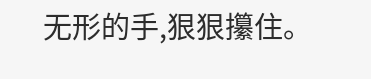无形的手,狠狠攥住。